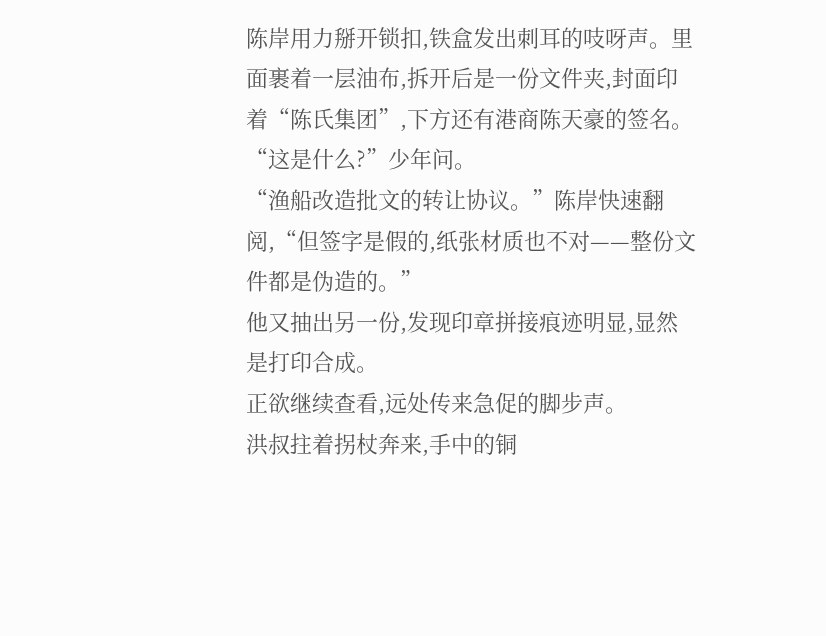陈岸用力掰开锁扣,铁盒发出刺耳的吱呀声。里面裹着一层油布,拆开后是一份文件夹,封面印着“陈氏集团”,下方还有港商陈天豪的签名。
“这是什么?”少年问。
“渔船改造批文的转让协议。”陈岸快速翻阅,“但签字是假的,纸张材质也不对——整份文件都是伪造的。”
他又抽出另一份,发现印章拼接痕迹明显,显然是打印合成。
正欲继续查看,远处传来急促的脚步声。
洪叔拄着拐杖奔来,手中的铜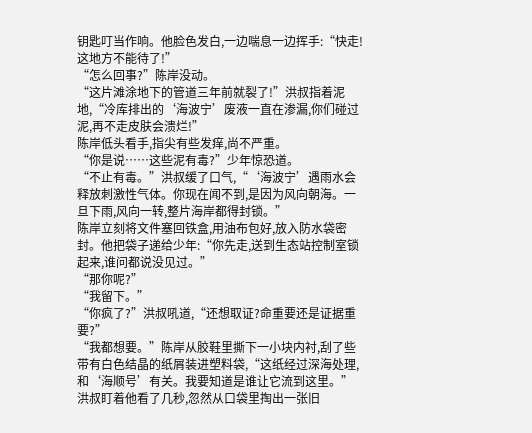钥匙叮当作响。他脸色发白,一边喘息一边挥手:“快走!这地方不能待了!”
“怎么回事?”陈岸没动。
“这片滩涂地下的管道三年前就裂了!”洪叔指着泥地,“冷库排出的‘海波宁’废液一直在渗漏,你们碰过泥,再不走皮肤会溃烂!”
陈岸低头看手,指尖有些发痒,尚不严重。
“你是说……这些泥有毒?”少年惊恐道。
“不止有毒。”洪叔缓了口气,“‘海波宁’遇雨水会释放刺激性气体。你现在闻不到,是因为风向朝海。一旦下雨,风向一转,整片海岸都得封锁。”
陈岸立刻将文件塞回铁盒,用油布包好,放入防水袋密封。他把袋子递给少年:“你先走,送到生态站控制室锁起来,谁问都说没见过。”
“那你呢?”
“我留下。”
“你疯了?”洪叔吼道,“还想取证?命重要还是证据重要?”
“我都想要。”陈岸从胶鞋里撕下一小块内衬,刮了些带有白色结晶的纸屑装进塑料袋,“这纸经过深海处理,和‘海顺号’有关。我要知道是谁让它流到这里。”
洪叔盯着他看了几秒,忽然从口袋里掏出一张旧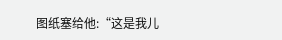图纸塞给他:“这是我儿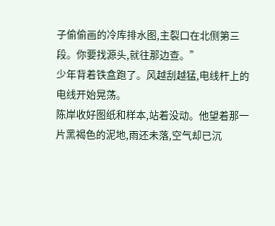子偷偷画的冷库排水图,主裂口在北侧第三段。你要找源头,就往那边查。”
少年背着铁盒跑了。风越刮越猛,电线杆上的电线开始晃荡。
陈岸收好图纸和样本,站着没动。他望着那一片黑褐色的泥地,雨还未落,空气却已沉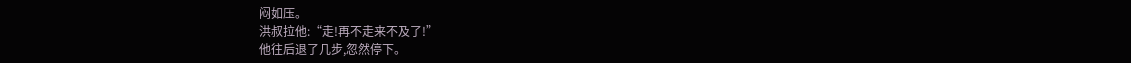闷如压。
洪叔拉他:“走!再不走来不及了!”
他往后退了几步,忽然停下。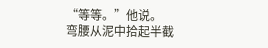“等等。”他说。
弯腰从泥中拾起半截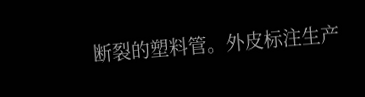断裂的塑料管。外皮标注生产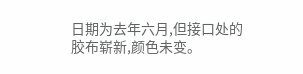日期为去年六月,但接口处的胶布崭新,颜色未变。